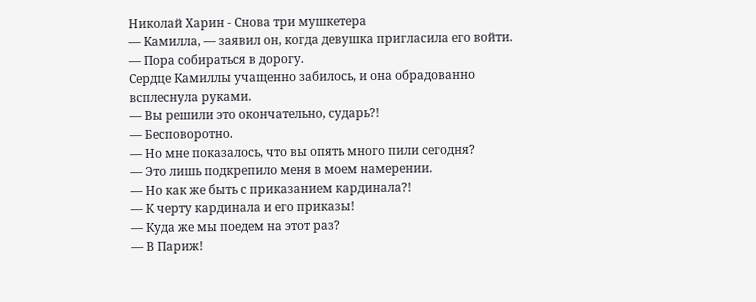Николай Харин - Снова три мушкетера
— Камилла, — заявил он, когда девушка пригласила его войти. — Пора собираться в дорогу.
Сердце Камиллы учащенно забилось, и она обрадованно всплеснула руками.
— Вы решили это окончательно, сударь?!
— Бесповоротно.
— Но мне показалось, что вы опять много пили сегодня?
— Это лишь подкрепило меня в моем намерении.
— Но как же быть с приказанием кардинала?!
— К черту кардинала и его приказы!
— Куда же мы поедем на этот раз?
— В Париж!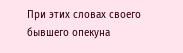При этих словах своего бывшего опекуна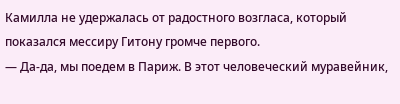Камилла не удержалась от радостного возгласа, который показался мессиру Гитону громче первого.
— Да-да, мы поедем в Париж. В этот человеческий муравейник,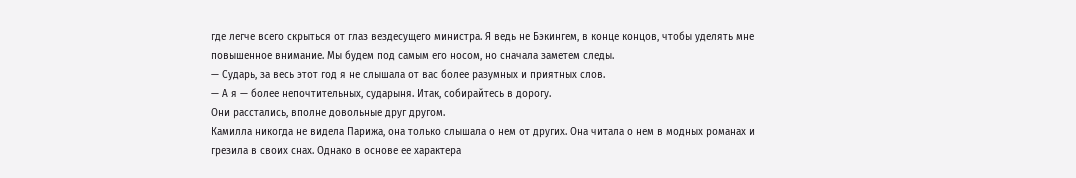где легче всего скрыться от глаз вездесущего министра. Я ведь не Бэкингем, в конце концов, чтобы уделять мне повышенное внимание. Мы будем под самым его носом, но сначала заметем следы.
— Сударь, за весь этот год я не слышала от вас более разумных и приятных слов.
— А я — более непочтительных, сударыня. Итак, собирайтесь в дорогу.
Они расстались, вполне довольные друг другом.
Камилла никогда не видела Парижа, она только слышала о нем от других. Она читала о нем в модных романах и грезила в своих снах. Однако в основе ее характера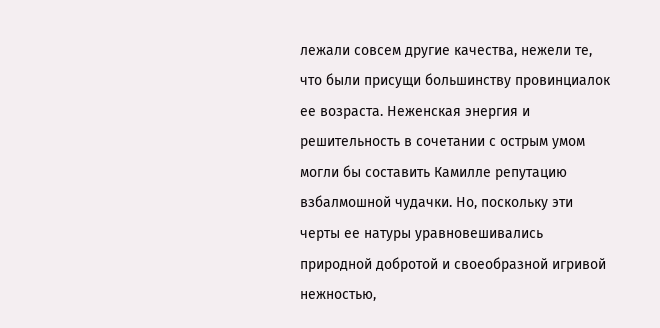лежали совсем другие качества, нежели те, что были присущи большинству провинциалок ее возраста. Неженская энергия и решительность в сочетании с острым умом могли бы составить Камилле репутацию взбалмошной чудачки. Но, поскольку эти черты ее натуры уравновешивались природной добротой и своеобразной игривой нежностью,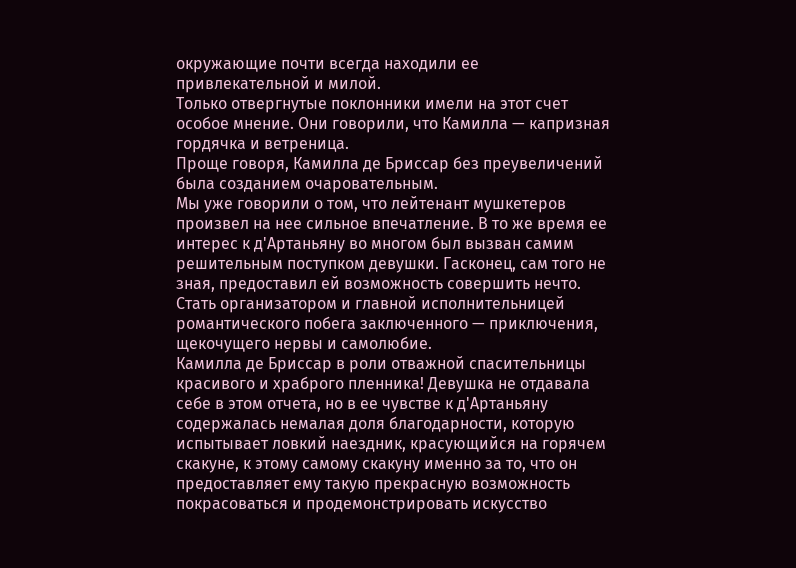окружающие почти всегда находили ее привлекательной и милой.
Только отвергнутые поклонники имели на этот счет особое мнение. Они говорили, что Камилла — капризная гордячка и ветреница.
Проще говоря, Камилла де Бриссар без преувеличений была созданием очаровательным.
Мы уже говорили о том, что лейтенант мушкетеров произвел на нее сильное впечатление. В то же время ее интерес к д'Артаньяну во многом был вызван самим решительным поступком девушки. Гасконец, сам того не зная, предоставил ей возможность совершить нечто. Стать организатором и главной исполнительницей романтического побега заключенного — приключения, щекочущего нервы и самолюбие.
Камилла де Бриссар в роли отважной спасительницы красивого и храброго пленника! Девушка не отдавала себе в этом отчета, но в ее чувстве к д'Артаньяну содержалась немалая доля благодарности, которую испытывает ловкий наездник, красующийся на горячем скакуне, к этому самому скакуну именно за то, что он предоставляет ему такую прекрасную возможность покрасоваться и продемонстрировать искусство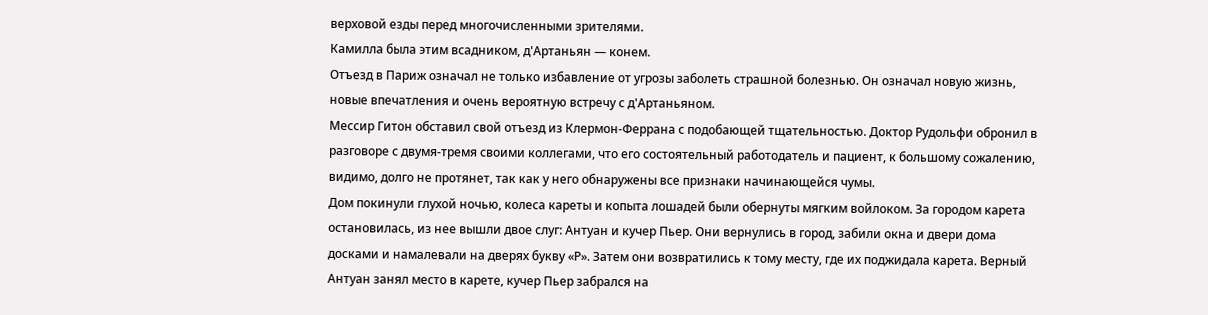верховой езды перед многочисленными зрителями.
Камилла была этим всадником, д'Артаньян — конем.
Отъезд в Париж означал не только избавление от угрозы заболеть страшной болезнью. Он означал новую жизнь, новые впечатления и очень вероятную встречу с д'Артаньяном.
Мессир Гитон обставил свой отъезд из Клермон-Феррана с подобающей тщательностью. Доктор Рудольфи обронил в разговоре с двумя-тремя своими коллегами, что его состоятельный работодатель и пациент, к большому сожалению, видимо, долго не протянет, так как у него обнаружены все признаки начинающейся чумы.
Дом покинули глухой ночью, колеса кареты и копыта лошадей были обернуты мягким войлоком. За городом карета остановилась, из нее вышли двое слуг: Антуан и кучер Пьер. Они вернулись в город, забили окна и двери дома досками и намалевали на дверях букву «Р». Затем они возвратились к тому месту, где их поджидала карета. Верный Антуан занял место в карете, кучер Пьер забрался на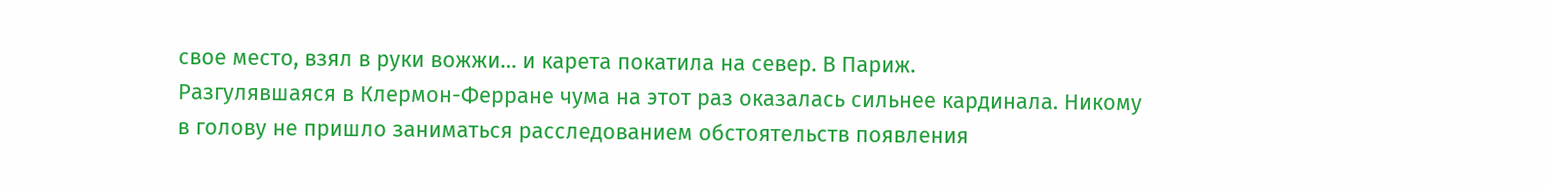свое место, взял в руки вожжи… и карета покатила на север. В Париж.
Разгулявшаяся в Клермон-Ферране чума на этот раз оказалась сильнее кардинала. Никому в голову не пришло заниматься расследованием обстоятельств появления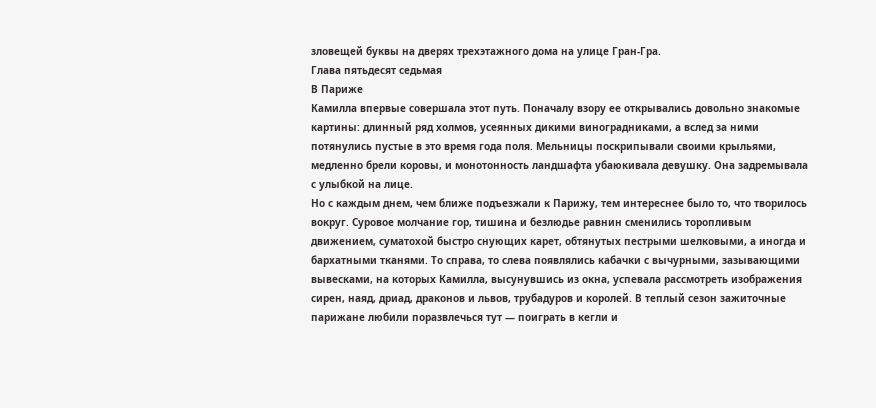зловещей буквы на дверях трехэтажного дома на улице Гран-Гра.
Глава пятьдесят седьмая
В Париже
Камилла впервые совершала этот путь. Поначалу взору ее открывались довольно знакомые картины: длинный ряд холмов, усеянных дикими виноградниками, а вслед за ними потянулись пустые в это время года поля. Мельницы поскрипывали своими крыльями, медленно брели коровы, и монотонность ландшафта убаюкивала девушку. Она задремывала с улыбкой на лице.
Но с каждым днем, чем ближе подъезжали к Парижу, тем интереснее было то, что творилось вокруг. Суровое молчание гор, тишина и безлюдье равнин сменились торопливым движением, суматохой быстро снующих карет, обтянутых пестрыми шелковыми, а иногда и бархатными тканями. То справа, то слева появлялись кабачки с вычурными, зазывающими вывесками, на которых Камилла, высунувшись из окна, успевала рассмотреть изображения сирен, наяд, дриад, драконов и львов, трубадуров и королей. В теплый сезон зажиточные парижане любили поразвлечься тут — поиграть в кегли и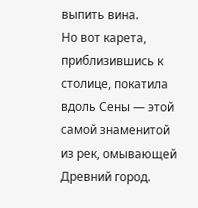выпить вина.
Но вот карета, приблизившись к столице, покатила вдоль Сены — этой самой знаменитой из рек, омывающей Древний город.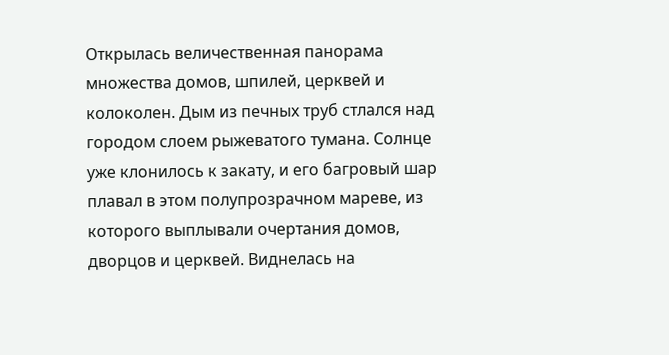Открылась величественная панорама множества домов, шпилей, церквей и колоколен. Дым из печных труб стлался над городом слоем рыжеватого тумана. Солнце уже клонилось к закату, и его багровый шар плавал в этом полупрозрачном мареве, из которого выплывали очертания домов, дворцов и церквей. Виднелась на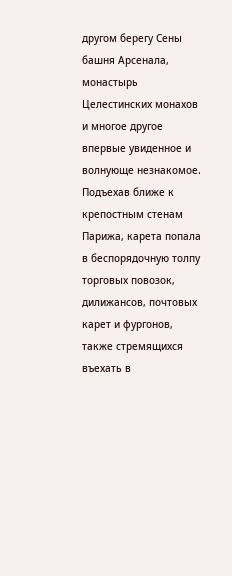другом берегу Сены башня Арсенала, монастырь Целестинских монахов и многое другое впервые увиденное и волнующе незнакомое.
Подъехав ближе к крепостным стенам Парижа, карета попала в беспорядочную толпу торговых повозок, дилижансов, почтовых карет и фургонов, также стремящихся въехать в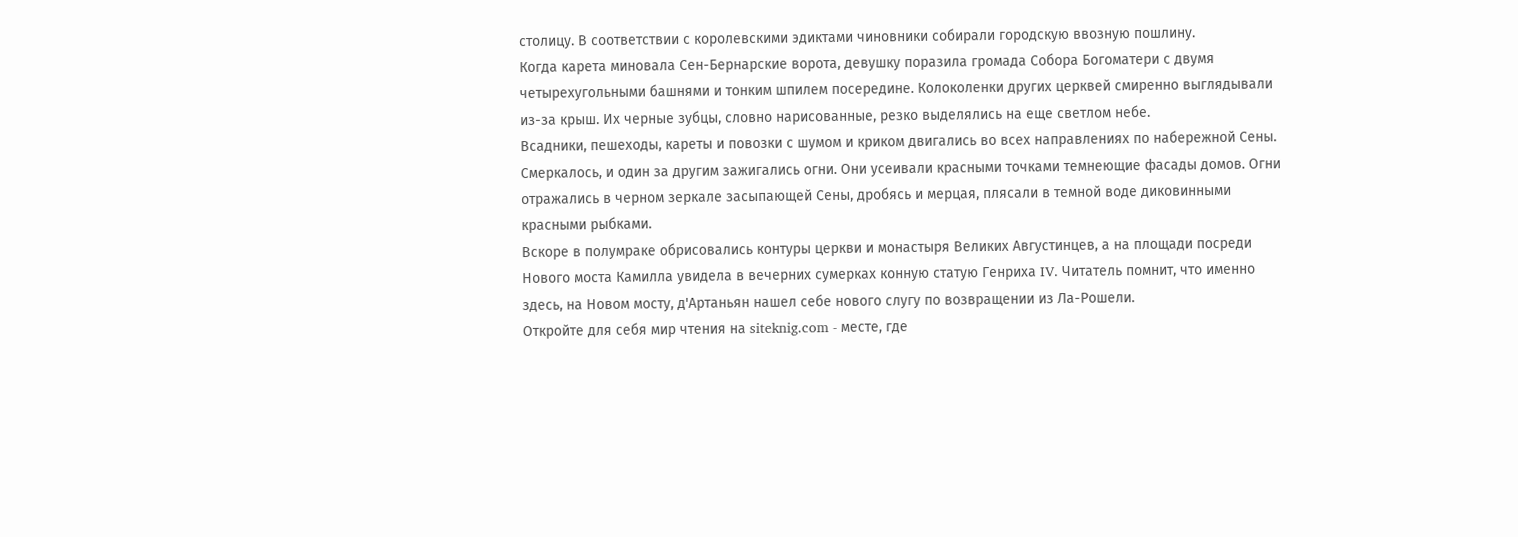столицу. В соответствии с королевскими эдиктами чиновники собирали городскую ввозную пошлину.
Когда карета миновала Сен-Бернарские ворота, девушку поразила громада Собора Богоматери с двумя четырехугольными башнями и тонким шпилем посередине. Колоколенки других церквей смиренно выглядывали из-за крыш. Их черные зубцы, словно нарисованные, резко выделялись на еще светлом небе.
Всадники, пешеходы, кареты и повозки с шумом и криком двигались во всех направлениях по набережной Сены.
Смеркалось, и один за другим зажигались огни. Они усеивали красными точками темнеющие фасады домов. Огни отражались в черном зеркале засыпающей Сены, дробясь и мерцая, плясали в темной воде диковинными красными рыбками.
Вскоре в полумраке обрисовались контуры церкви и монастыря Великих Августинцев, а на площади посреди Нового моста Камилла увидела в вечерних сумерках конную статую Генриха IV. Читатель помнит, что именно здесь, на Новом мосту, д'Артаньян нашел себе нового слугу по возвращении из Ла-Рошели.
Откройте для себя мир чтения на siteknig.com - месте, где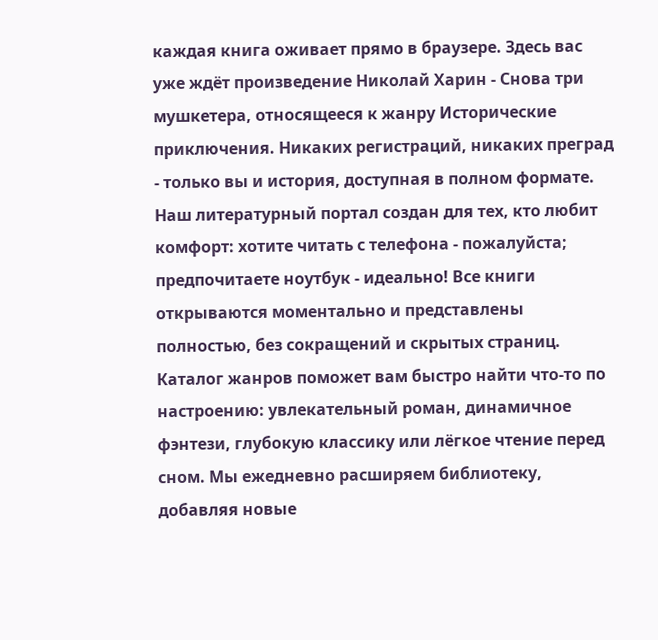каждая книга оживает прямо в браузере. Здесь вас уже ждёт произведение Николай Харин - Снова три мушкетера, относящееся к жанру Исторические приключения. Никаких регистраций, никаких преград - только вы и история, доступная в полном формате. Наш литературный портал создан для тех, кто любит комфорт: хотите читать с телефона - пожалуйста; предпочитаете ноутбук - идеально! Все книги открываются моментально и представлены полностью, без сокращений и скрытых страниц. Каталог жанров поможет вам быстро найти что-то по настроению: увлекательный роман, динамичное фэнтези, глубокую классику или лёгкое чтение перед сном. Мы ежедневно расширяем библиотеку, добавляя новые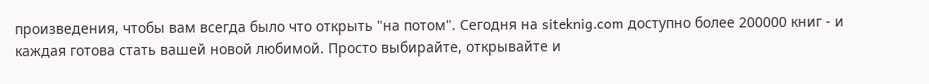произведения, чтобы вам всегда было что открыть "на потом". Сегодня на siteknig.com доступно более 200000 книг - и каждая готова стать вашей новой любимой. Просто выбирайте, открывайте и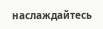наслаждайтесь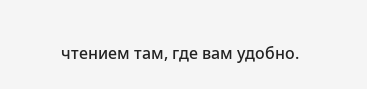чтением там, где вам удобно.